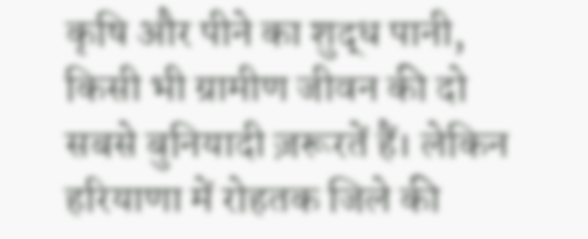कृषि और पीने का शुद्ध पानी, किसी भी ग्रामीण जीवन की दो सबसे बुनियादी ज़रूरतें हैं। लेकिन हरियाणा में रोहतक जिले की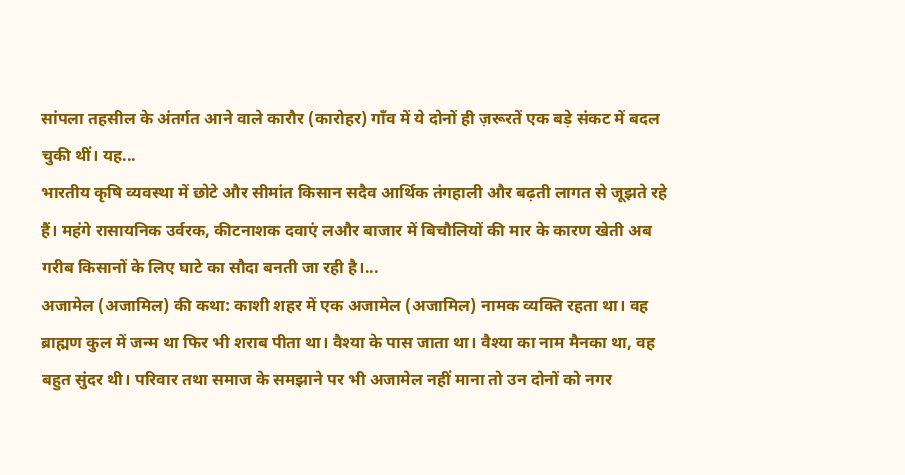सांपला तहसील के अंतर्गत आने वाले कारौर (कारोहर) गाँव में ये दोनों ही ज़रूरतें एक बड़े संकट में बदल चुकी थीं। यह...
भारतीय कृषि व्यवस्था में छोटे और सीमांत किसान सदैव आर्थिक तंगहाली और बढ़ती लागत से जूझते रहे हैं। महंगे रासायनिक उर्वरक, कीटनाशक दवाएं लऔर बाजार में बिचौलियों की मार के कारण खेती अब गरीब किसानों के लिए घाटे का सौदा बनती जा रही है।...
अजामेल (अजामिल) की कथा: काशी शहर में एक अजामेल (अजामिल) नामक व्यक्ति रहता था। वह ब्राह्मण कुल में जन्म था फिर भी शराब पीता था। वैश्या के पास जाता था। वैश्या का नाम मैनका था, वह बहुत सुंदर थी। परिवार तथा समाज के समझाने पर भी अजामेल नहीं माना तो उन दोनों को नगर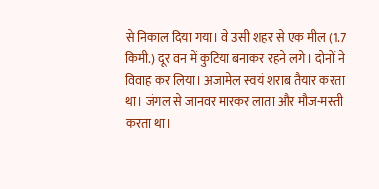से निकाल दिया गया। वे उसी शहर से एक मील (1.7 किमी.) दूर वन में कुटिया बनाकर रहने लगे। दोनों ने विवाह कर लिया। अजामेल स्वयं शराब तैयार करता था। जंगल से जानवर मारकर लाता और मौज-मस्ती करता था।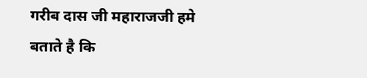गरीब दास जी महाराजजी हमे बताते है कि